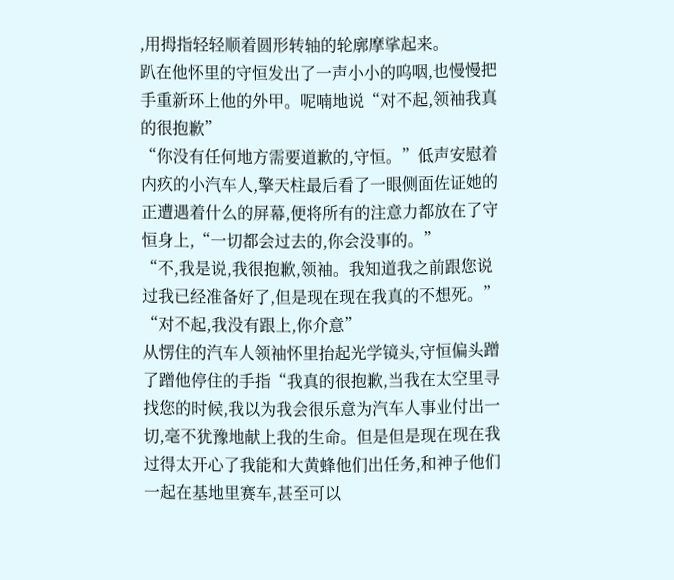,用拇指轻轻顺着圆形转轴的轮廓摩挲起来。
趴在他怀里的守恒发出了一声小小的呜咽,也慢慢把手重新环上他的外甲。呢喃地说“对不起,领袖我真的很抱歉”
“你没有任何地方需要道歉的,守恒。”低声安慰着内疚的小汽车人,擎天柱最后看了一眼侧面佐证她的正遭遇着什么的屏幕,便将所有的注意力都放在了守恒身上,“一切都会过去的,你会没事的。”
“不,我是说,我很抱歉,领袖。我知道我之前跟您说过我已经准备好了,但是现在现在我真的不想死。”
“对不起,我没有跟上,你介意”
从愣住的汽车人领袖怀里抬起光学镜头,守恒偏头蹭了蹭他停住的手指“我真的很抱歉,当我在太空里寻找您的时候,我以为我会很乐意为汽车人事业付出一切,毫不犹豫地献上我的生命。但是但是现在现在我过得太开心了我能和大黄蜂他们出任务,和神子他们一起在基地里赛车,甚至可以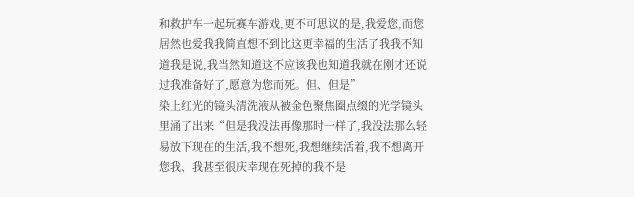和救护车一起玩赛车游戏,更不可思议的是,我爱您,而您居然也爱我我简直想不到比这更幸福的生活了我我不知道我是说,我当然知道这不应该我也知道我就在刚才还说过我准备好了,愿意为您而死。但、但是”
染上红光的镜头清洗液从被金色聚焦圈点缀的光学镜头里涌了出来“但是我没法再像那时一样了,我没法那么轻易放下现在的生活,我不想死,我想继续活着,我不想离开您我、我甚至很庆幸现在死掉的我不是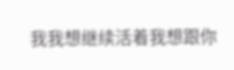我我想继续活着我想跟你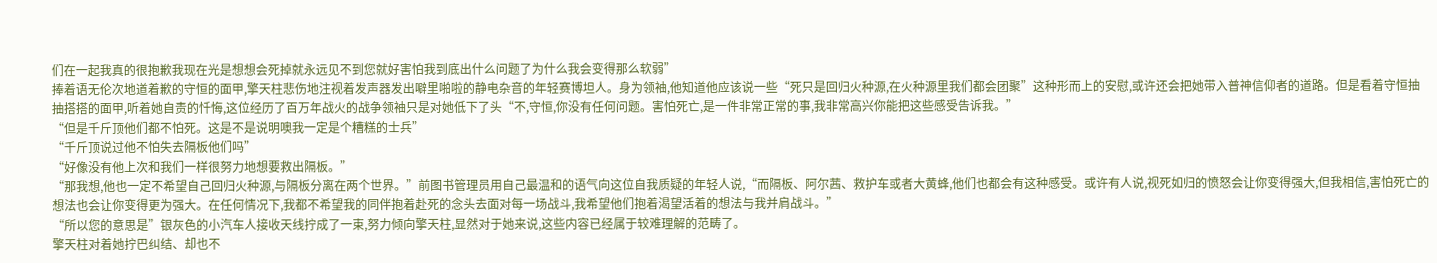们在一起我真的很抱歉我现在光是想想会死掉就永远见不到您就好害怕我到底出什么问题了为什么我会变得那么软弱”
捧着语无伦次地道着歉的守恒的面甲,擎天柱悲伤地注视着发声器发出噼里啪啦的静电杂音的年轻赛博坦人。身为领袖,他知道他应该说一些“死只是回归火种源,在火种源里我们都会团聚”这种形而上的安慰,或许还会把她带入普神信仰者的道路。但是看着守恒抽抽搭搭的面甲,听着她自责的忏悔,这位经历了百万年战火的战争领袖只是对她低下了头“不,守恒,你没有任何问题。害怕死亡,是一件非常正常的事,我非常高兴你能把这些感受告诉我。”
“但是千斤顶他们都不怕死。这是不是说明噢我一定是个糟糕的士兵”
“千斤顶说过他不怕失去隔板他们吗”
“好像没有他上次和我们一样很努力地想要救出隔板。”
“那我想,他也一定不希望自己回归火种源,与隔板分离在两个世界。”前图书管理员用自己最温和的语气向这位自我质疑的年轻人说,“而隔板、阿尔茜、救护车或者大黄蜂,他们也都会有这种感受。或许有人说,视死如归的愤怒会让你变得强大,但我相信,害怕死亡的想法也会让你变得更为强大。在任何情况下,我都不希望我的同伴抱着赴死的念头去面对每一场战斗,我希望他们抱着渴望活着的想法与我并肩战斗。”
“所以您的意思是”银灰色的小汽车人接收天线拧成了一束,努力倾向擎天柱,显然对于她来说,这些内容已经属于较难理解的范畴了。
擎天柱对着她拧巴纠结、却也不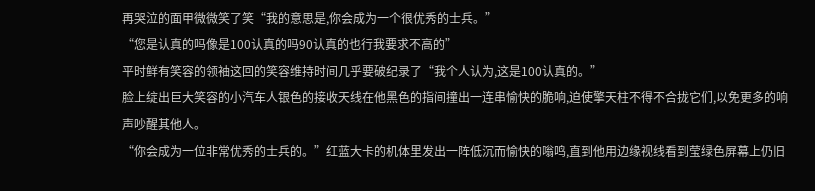再哭泣的面甲微微笑了笑“我的意思是,你会成为一个很优秀的士兵。”
“您是认真的吗像是100认真的吗90认真的也行我要求不高的”
平时鲜有笑容的领袖这回的笑容维持时间几乎要破纪录了“我个人认为,这是100认真的。”
脸上绽出巨大笑容的小汽车人银色的接收天线在他黑色的指间撞出一连串愉快的脆响,迫使擎天柱不得不合拢它们,以免更多的响声吵醒其他人。
“你会成为一位非常优秀的士兵的。”红蓝大卡的机体里发出一阵低沉而愉快的嗡鸣,直到他用边缘视线看到莹绿色屏幕上仍旧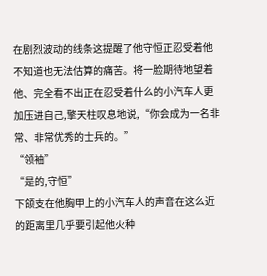在剧烈波动的线条这提醒了他守恒正忍受着他不知道也无法估算的痛苦。将一脸期待地望着他、完全看不出正在忍受着什么的小汽车人更加压进自己,擎天柱叹息地说,“你会成为一名非常、非常优秀的士兵的。”
“领袖”
“是的,守恒”
下颌支在他胸甲上的小汽车人的声音在这么近的距离里几乎要引起他火种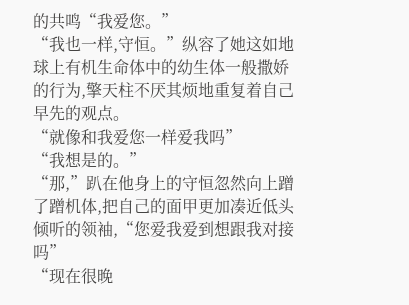的共鸣“我爱您。”
“我也一样,守恒。”纵容了她这如地球上有机生命体中的幼生体一般撒娇的行为,擎天柱不厌其烦地重复着自己早先的观点。
“就像和我爱您一样爱我吗”
“我想是的。”
“那,”趴在他身上的守恒忽然向上蹭了蹭机体,把自己的面甲更加凑近低头倾听的领袖,“您爱我爱到想跟我对接吗”
“现在很晚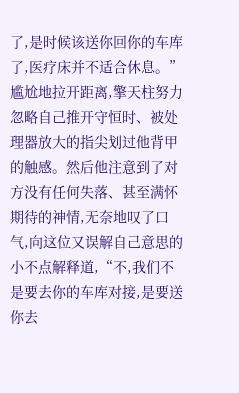了,是时候该送你回你的车库了,医疗床并不适合休息。”尴尬地拉开距离,擎天柱努力忽略自己推开守恒时、被处理器放大的指尖划过他背甲的触感。然后他注意到了对方没有任何失落、甚至满怀期待的神情,无奈地叹了口气,向这位又误解自己意思的小不点解释道,“不,我们不是要去你的车库对接,是要送你去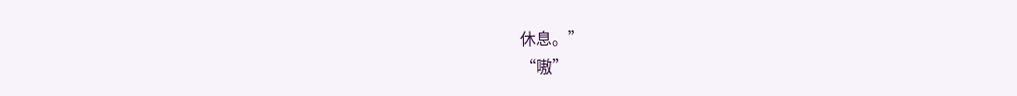休息。”
“嗷”